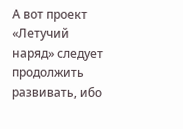А вот проект «Летучий наряд» следует продолжить развивать, ибо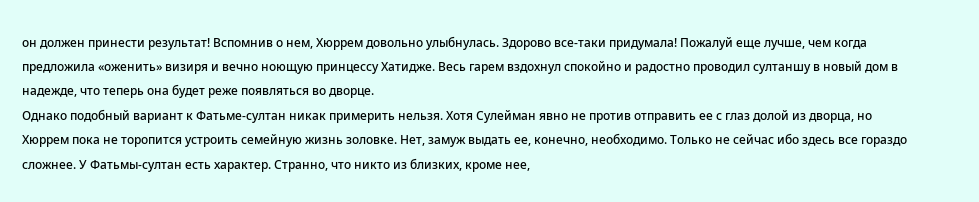он должен принести результат! Вспомнив о нем, Хюррем довольно улыбнулась. Здорово все-таки придумала! Пожалуй еще лучше, чем когда предложила «оженить» визиря и вечно ноющую принцессу Хатидже. Весь гарем вздохнул спокойно и радостно проводил султаншу в новый дом в надежде, что теперь она будет реже появляться во дворце.
Однако подобный вариант к Фатьме-султан никак примерить нельзя. Хотя Сулейман явно не против отправить ее с глаз долой из дворца, но Хюррем пока не торопится устроить семейную жизнь золовке. Нет, замуж выдать ее, конечно, необходимо. Только не сейчас ибо здесь все гораздо сложнее. У Фатьмы-султан есть характер. Странно, что никто из близких, кроме нее,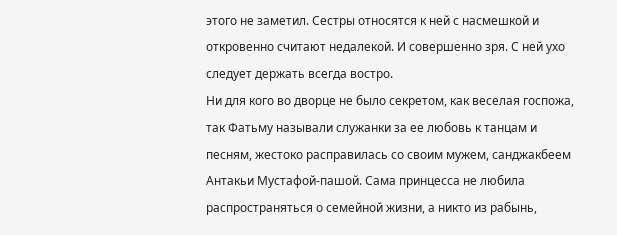этого не заметил. Сестры относятся к ней с насмешкой и откровенно считают недалекой. И совершенно зря. С ней ухо следует держать всегда востро.
Ни для кого во дворце не было секретом, как веселая госпожа, так Фатьму называли служанки за ее любовь к танцам и песням, жестоко расправилась со своим мужем, санджакбеем Антакьи Мустафой-пашой. Сама принцесса не любила распространяться о семейной жизни, а никто из рабынь,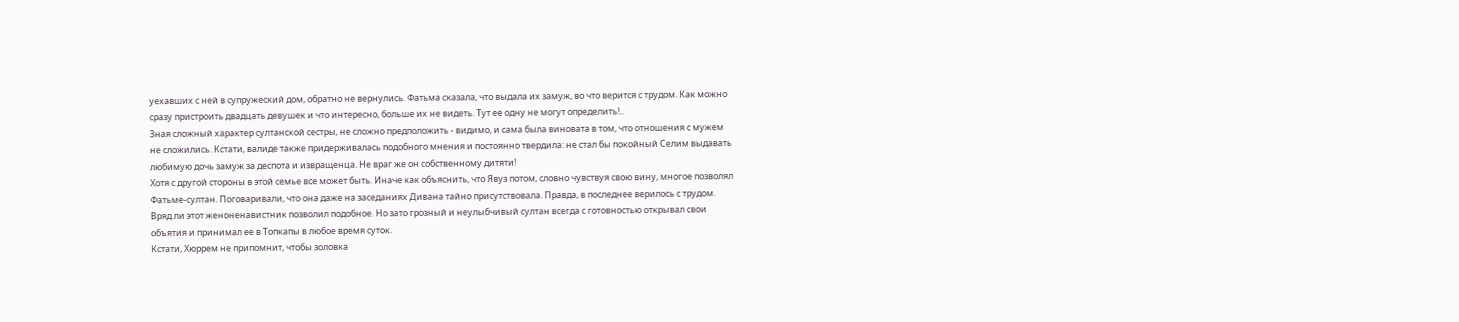уехавших с ней в супружеский дом, обратно не вернулись. Фатьма сказала, что выдала их замуж, во что верится с трудом. Как можно сразу пристроить двадцать девушек и что интересно, больше их не видеть. Тут ее одну не могут определить!..
Зная сложный характер султанской сестры, не сложно предположить - видимо, и сама была виновата в том, что отношения с мужем не сложились. Кстати, валиде также придерживалась подобного мнения и постоянно твердила: не стал бы покойный Селим выдавать любимую дочь замуж за деспота и извращенца. Не враг же он собственному дитяти!
Хотя с другой стороны в этой семье все может быть. Иначе как объяснить, что Явуз потом, словно чувствуя свою вину, многое позволял Фатьме-султан. Поговаривали, что она даже на заседаниях Дивана тайно присутствовала. Правда, в последнее верилось с трудом. Вряд ли этот женоненавистник позволил подобное. Но зато грозный и неулыбчивый султан всегда с готовностью открывал свои объятия и принимал ее в Топкапы в любое время суток.
Кстати, Хюррем не припомнит, чтобы золовка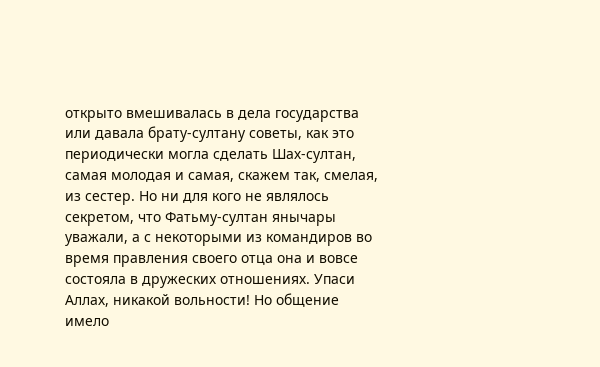открыто вмешивалась в дела государства или давала брату-султану советы, как это периодически могла сделать Шах-султан, самая молодая и самая, скажем так, смелая, из сестер. Но ни для кого не являлось секретом, что Фатьму-султан янычары уважали, а с некоторыми из командиров во время правления своего отца она и вовсе состояла в дружеских отношениях. Упаси Аллах, никакой вольности! Но общение имело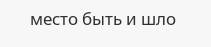место быть и шло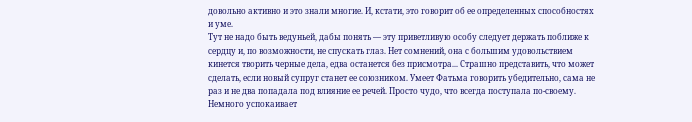довольно активно и это знали многие. И, кстати, это говорит об ее определенных способностях и уме.
Тут не надо быть ведуньей, дабы понять — эту приветливую особу следует держать поближе к сердцу и, по возможности, не спускать глаз. Нет сомнений, она с большим удовольствием кинется творить черные дела, едва останется без присмотра... Страшно представить, что может сделать, если новый супруг станет ее союзником. Умеет Фатьма говорить убедительно, сама не раз и не два попадала под влияние ее речей. Просто чудо, что всегда поступала по-своему.
Немного успокаивает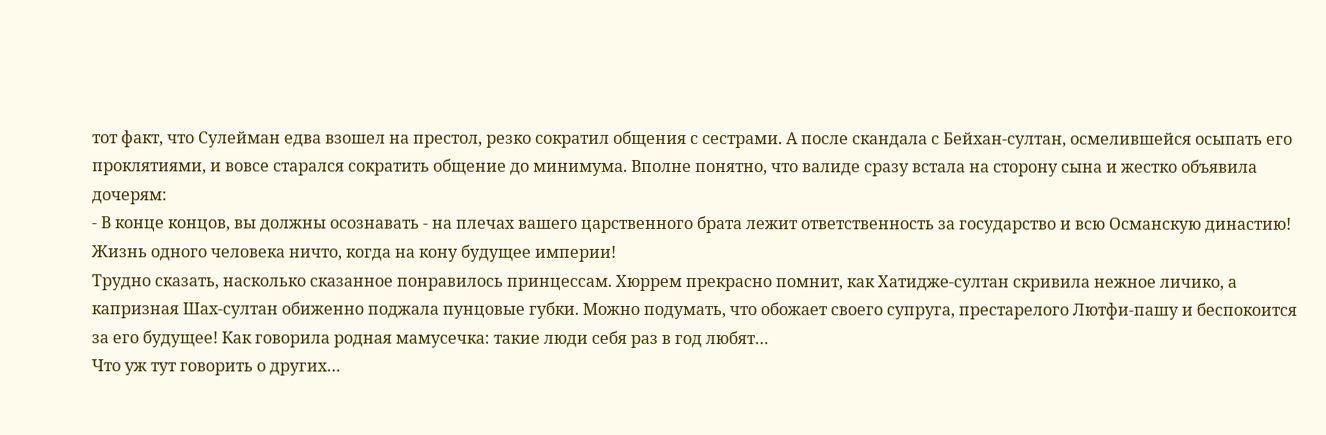тот факт, что Сулейман едва взошел на престол, резко сократил общения с сестрами. А после скандала с Бейхан-султан, осмелившейся осыпать его проклятиями, и вовсе старался сократить общение до минимума. Вполне понятно, что валиде сразу встала на сторону сына и жестко объявила дочерям:
- В конце концов, вы должны осознавать - на плечах вашего царственного брата лежит ответственность за государство и всю Османскую династию! Жизнь одного человека ничто, когда на кону будущее империи!
Трудно сказать, насколько сказанное понравилось принцессам. Хюррем прекрасно помнит, как Хатидже-султан скривила нежное личико, а капризная Шах-султан обиженно поджала пунцовые губки. Можно подумать, что обожает своего супруга, престарелого Лютфи-пашу и беспокоится за его будущее! Как говорила родная мамусечка: такие люди себя раз в год любят…
Что уж тут говорить о других…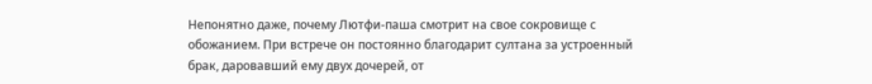Непонятно даже, почему Лютфи-паша смотрит на свое сокровище с обожанием. При встрече он постоянно благодарит султана за устроенный брак, даровавший ему двух дочерей, от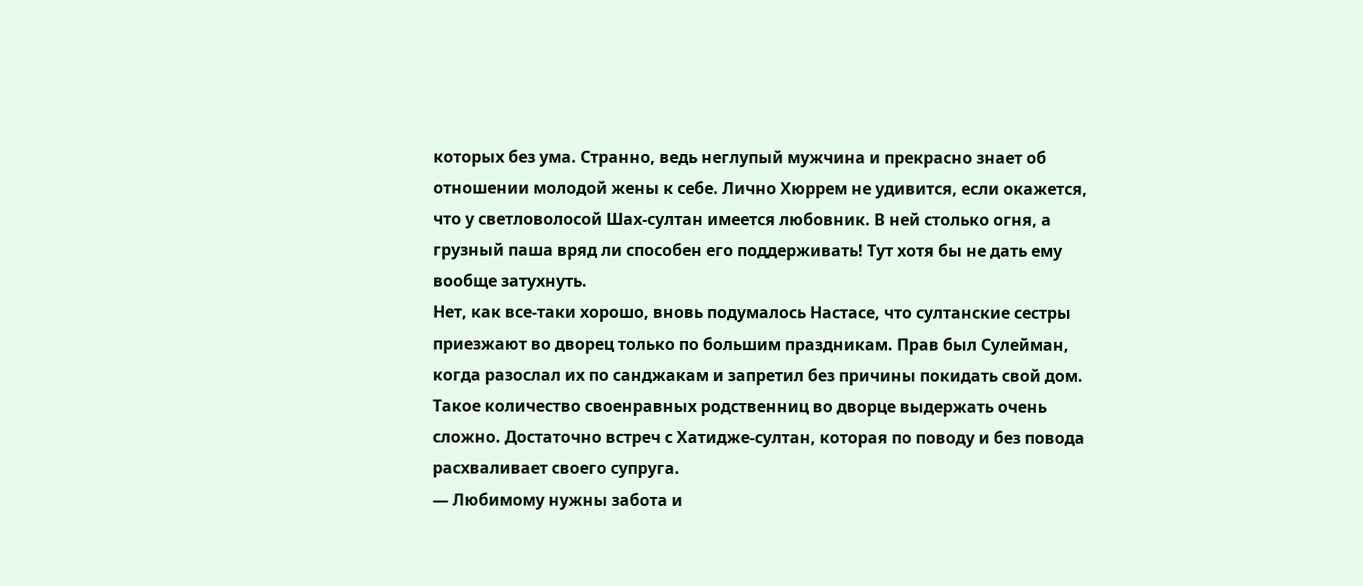которых без ума. Странно, ведь неглупый мужчина и прекрасно знает об отношении молодой жены к себе. Лично Хюррем не удивится, если окажется, что у светловолосой Шах-султан имеется любовник. В ней столько огня, а грузный паша вряд ли способен его поддерживать! Тут хотя бы не дать ему вообще затухнуть.
Нет, как все-таки хорошо, вновь подумалось Настасе, что султанские сестры приезжают во дворец только по большим праздникам. Прав был Сулейман, когда разослал их по санджакам и запретил без причины покидать свой дом. Такое количество своенравных родственниц во дворце выдержать очень сложно. Достаточно встреч с Хатидже-султан, которая по поводу и без повода расхваливает своего супруга.
— Любимому нужны забота и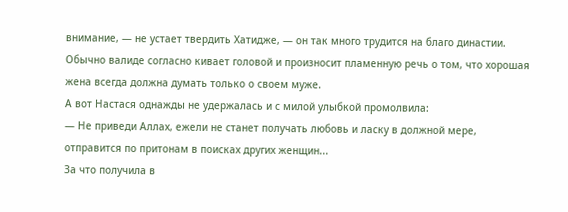внимание, — не устает твердить Хатидже, — он так много трудится на благо династии.
Обычно валиде согласно кивает головой и произносит пламенную речь о том, что хорошая жена всегда должна думать только о своем муже.
А вот Настася однажды не удержалась и с милой улыбкой промолвила:
— Не приведи Аллах, ежели не станет получать любовь и ласку в должной мере, отправится по притонам в поисках других женщин...
За что получила в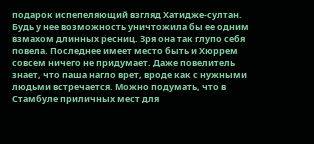подарок испепеляющий взгляд Хатидже-султан. Будь у нее возможность уничтожила бы ее одним взмахом длинных ресниц. Зря она так глупо себя повела. Последнее имеет место быть и Хюррем совсем ничего не придумает. Даже повелитель знает, что паша нагло врет, вроде как с нужными людьми встречается. Можно подумать, что в Стамбуле приличных мест для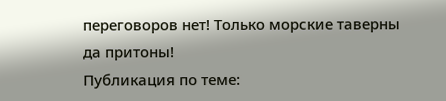переговоров нет! Только морские таверны да притоны!
Публикация по теме: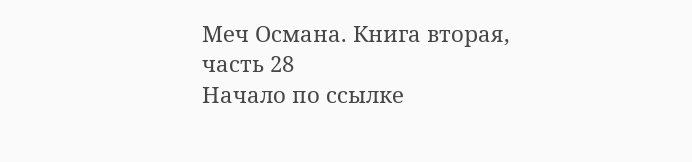Меч Османа. Книга вторая, часть 28
Начало по ссылке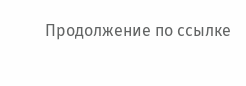Продолжение по ссылке